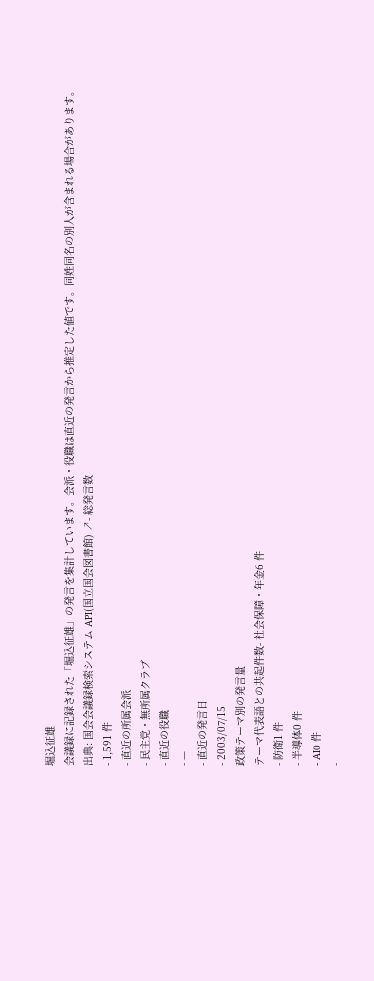堀込征雄
会議録に記録された「堀込征雄」の発言を集計しています。会派・役職は直近の発言から推定した値です。同姓同名の別人が含まれる場合があります。
出典: 国会会議録検索システム API(国立国会図書館) ↗- 総発言数
- 1,591 件
- 直近の所属会派
- 民主党・無所属クラブ
- 直近の役職
- —
- 直近の発言日
- 2003/07/15
政策テーマ別の発言量
テーマ代表語との共起件数- 社会保障・年金6 件
- 防衛1 件
- 半導体0 件
- AI0 件
-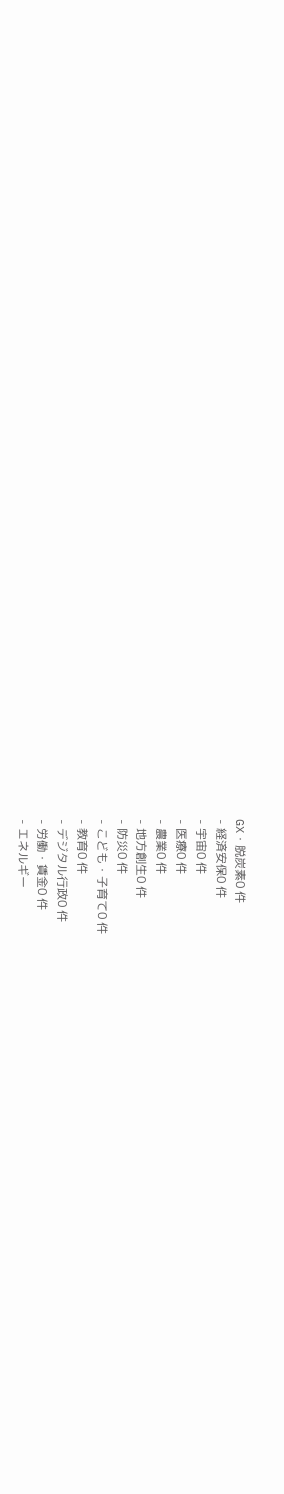GX・脱炭素0 件
- 経済安保0 件
- 宇宙0 件
- 医療0 件
- 農業0 件
- 地方創生0 件
- 防災0 件
- こども・子育て0 件
- 教育0 件
- デジタル行政0 件
- 労働・賃金0 件
- エネルギー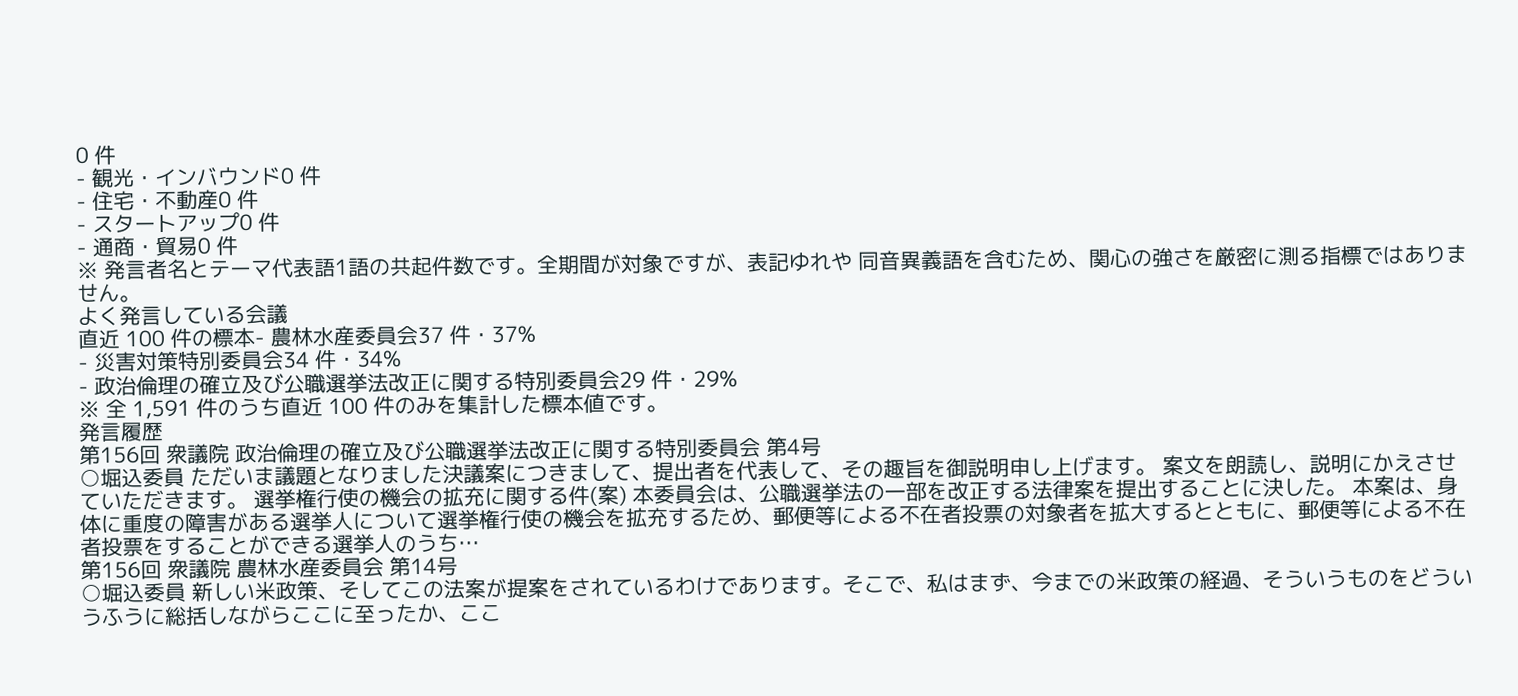0 件
- 観光・インバウンド0 件
- 住宅・不動産0 件
- スタートアップ0 件
- 通商・貿易0 件
※ 発言者名とテーマ代表語1語の共起件数です。全期間が対象ですが、表記ゆれや 同音異義語を含むため、関心の強さを厳密に測る指標ではありません。
よく発言している会議
直近 100 件の標本- 農林水産委員会37 件・37%
- 災害対策特別委員会34 件・34%
- 政治倫理の確立及び公職選挙法改正に関する特別委員会29 件・29%
※ 全 1,591 件のうち直近 100 件のみを集計した標本値です。
発言履歴
第156回 衆議院 政治倫理の確立及び公職選挙法改正に関する特別委員会 第4号
○堀込委員 ただいま議題となりました決議案につきまして、提出者を代表して、その趣旨を御説明申し上げます。 案文を朗読し、説明にかえさせていただきます。 選挙権行使の機会の拡充に関する件(案) 本委員会は、公職選挙法の一部を改正する法律案を提出することに決した。 本案は、身体に重度の障害がある選挙人について選挙権行使の機会を拡充するため、郵便等による不在者投票の対象者を拡大するとともに、郵便等による不在者投票をすることができる選挙人のうち…
第156回 衆議院 農林水産委員会 第14号
○堀込委員 新しい米政策、そしてこの法案が提案をされているわけであります。そこで、私はまず、今までの米政策の経過、そういうものをどういうふうに総括しながらここに至ったか、ここ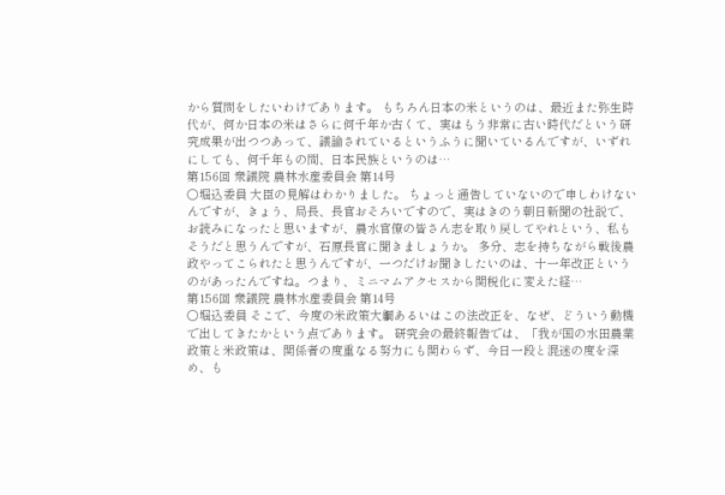から質問をしたいわけであります。 もちろん日本の米というのは、最近また弥生時代が、何か日本の米はさらに何千年か古くて、実はもう非常に古い時代だという研究成果が出つつあって、議論されているというふうに聞いているんですが、いずれにしても、何千年もの間、日本民族というのは…
第156回 衆議院 農林水産委員会 第14号
○堀込委員 大臣の見解はわかりました。 ちょっと通告していないので申しわけないんですが、きょう、局長、長官おそろいですので、実はきのう朝日新聞の社説で、お読みになったと思いますが、農水官僚の皆さん志を取り戻してやれという、私もそうだと思うんですが、石原長官に聞きましょうか。 多分、志を持ちながら戦後農政やってこられたと思うんですが、一つだけお聞きしたいのは、十一年改正というのがあったんですね。つまり、ミニマムアクセスから関税化に変えた経…
第156回 衆議院 農林水産委員会 第14号
○堀込委員 そこで、今度の米政策大綱あるいはこの法改正を、なぜ、どういう動機で出してきたかという点であります。 研究会の最終報告では、「我が国の水田農業政策と米政策は、関係者の度重なる努力にも関わらず、今日一段と混迷の度を深め、も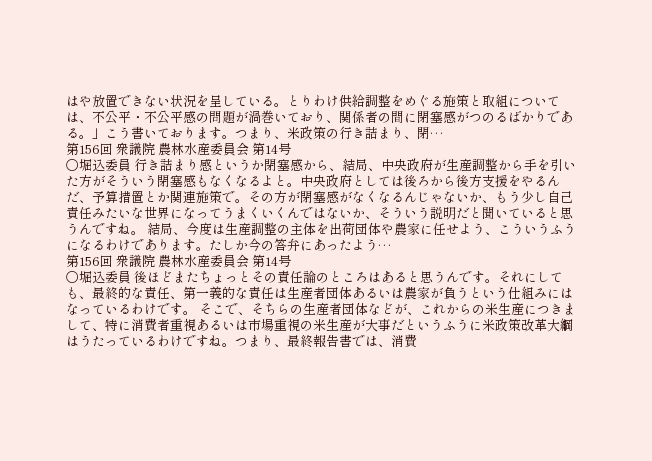はや放置できない状況を呈している。とりわけ供給調整をめぐる施策と取組については、不公平・不公平感の問題が渦巻いており、関係者の間に閉塞感がつのるばかりである。」こう書いております。つまり、米政策の行き詰まり、閉…
第156回 衆議院 農林水産委員会 第14号
○堀込委員 行き詰まり感というか閉塞感から、結局、中央政府が生産調整から手を引いた方がそういう閉塞感もなくなるよと。中央政府としては後ろから後方支援をやるんだ、予算措置とか関連施策で。その方が閉塞感がなくなるんじゃないか、もう少し自己責任みたいな世界になってうまくいくんではないか、そういう説明だと聞いていると思うんですね。 結局、今度は生産調整の主体を出荷団体や農家に任せよう、こういうふうになるわけであります。たしか今の答弁にあったよう…
第156回 衆議院 農林水産委員会 第14号
○堀込委員 後ほどまたちょっとその責任論のところはあると思うんです。それにしても、最終的な責任、第一義的な責任は生産者団体あるいは農家が負うという仕組みにはなっているわけです。 そこで、そちらの生産者団体などが、これからの米生産につきまして、特に消費者重視あるいは市場重視の米生産が大事だというふうに米政策改革大綱はうたっているわけですね。つまり、最終報告書では、消費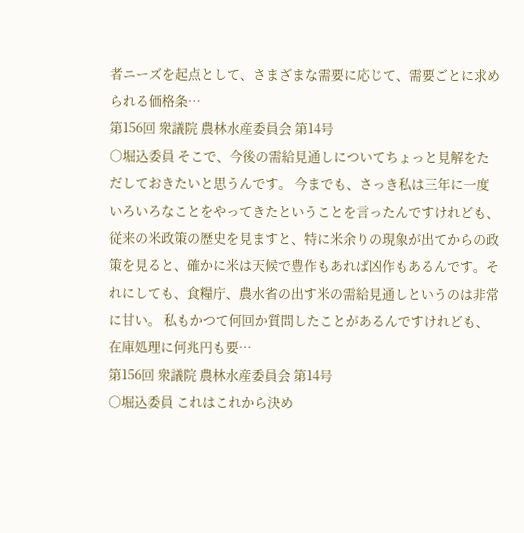者ニーズを起点として、さまざまな需要に応じて、需要ごとに求められる価格条…
第156回 衆議院 農林水産委員会 第14号
○堀込委員 そこで、今後の需給見通しについてちょっと見解をただしておきたいと思うんです。 今までも、さっき私は三年に一度いろいろなことをやってきたということを言ったんですけれども、従来の米政策の歴史を見ますと、特に米余りの現象が出てからの政策を見ると、確かに米は天候で豊作もあれば凶作もあるんです。それにしても、食糧庁、農水省の出す米の需給見通しというのは非常に甘い。 私もかつて何回か質問したことがあるんですけれども、在庫処理に何兆円も要…
第156回 衆議院 農林水産委員会 第14号
○堀込委員 これはこれから決め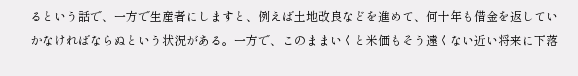るという話で、一方で生産者にしますと、例えば土地改良などを進めて、何十年も借金を返していかなければならぬという状況がある。一方で、このままいくと米価もそう遠くない近い将来に下落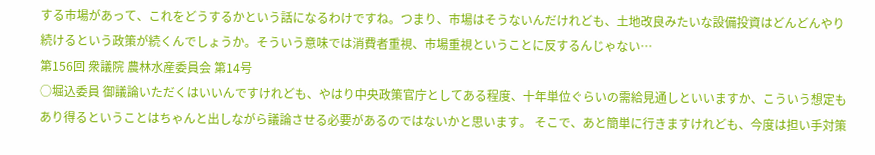する市場があって、これをどうするかという話になるわけですね。つまり、市場はそうないんだけれども、土地改良みたいな設備投資はどんどんやり続けるという政策が続くんでしょうか。そういう意味では消費者重視、市場重視ということに反するんじゃない…
第156回 衆議院 農林水産委員会 第14号
○堀込委員 御議論いただくはいいんですけれども、やはり中央政策官庁としてある程度、十年単位ぐらいの需給見通しといいますか、こういう想定もあり得るということはちゃんと出しながら議論させる必要があるのではないかと思います。 そこで、あと簡単に行きますけれども、今度は担い手対策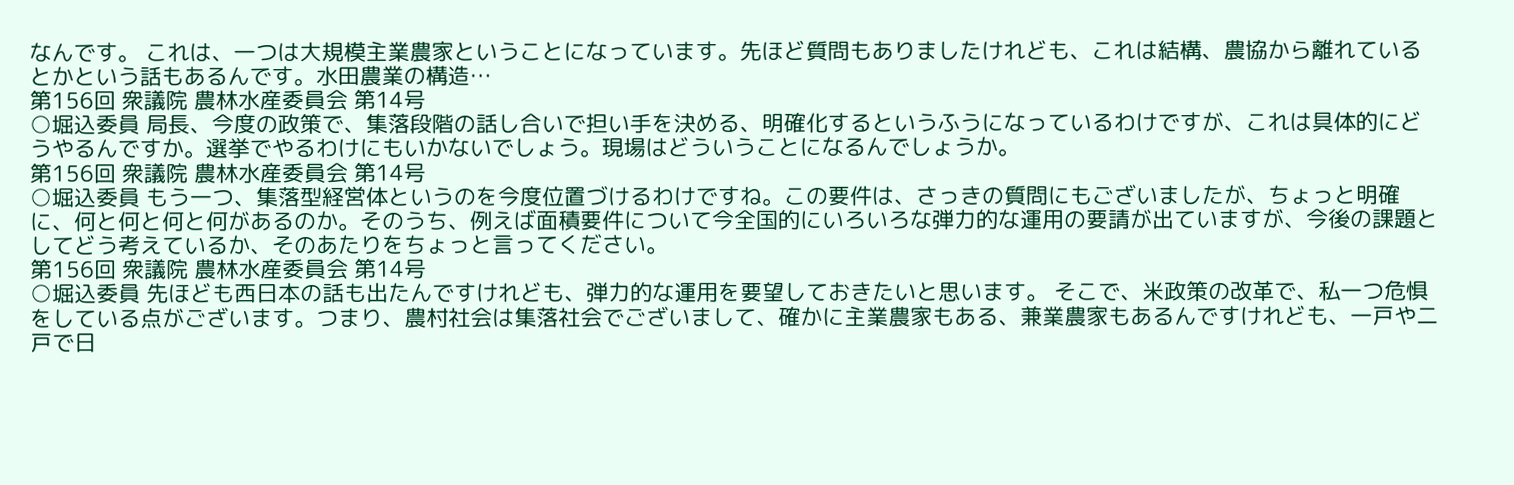なんです。 これは、一つは大規模主業農家ということになっています。先ほど質問もありましたけれども、これは結構、農協から離れているとかという話もあるんです。水田農業の構造…
第156回 衆議院 農林水産委員会 第14号
○堀込委員 局長、今度の政策で、集落段階の話し合いで担い手を決める、明確化するというふうになっているわけですが、これは具体的にどうやるんですか。選挙でやるわけにもいかないでしょう。現場はどういうことになるんでしょうか。
第156回 衆議院 農林水産委員会 第14号
○堀込委員 もう一つ、集落型経営体というのを今度位置づけるわけですね。この要件は、さっきの質問にもございましたが、ちょっと明確に、何と何と何と何があるのか。そのうち、例えば面積要件について今全国的にいろいろな弾力的な運用の要請が出ていますが、今後の課題としてどう考えているか、そのあたりをちょっと言ってください。
第156回 衆議院 農林水産委員会 第14号
○堀込委員 先ほども西日本の話も出たんですけれども、弾力的な運用を要望しておきたいと思います。 そこで、米政策の改革で、私一つ危惧をしている点がございます。つまり、農村社会は集落社会でございまして、確かに主業農家もある、兼業農家もあるんですけれども、一戸や二戸で日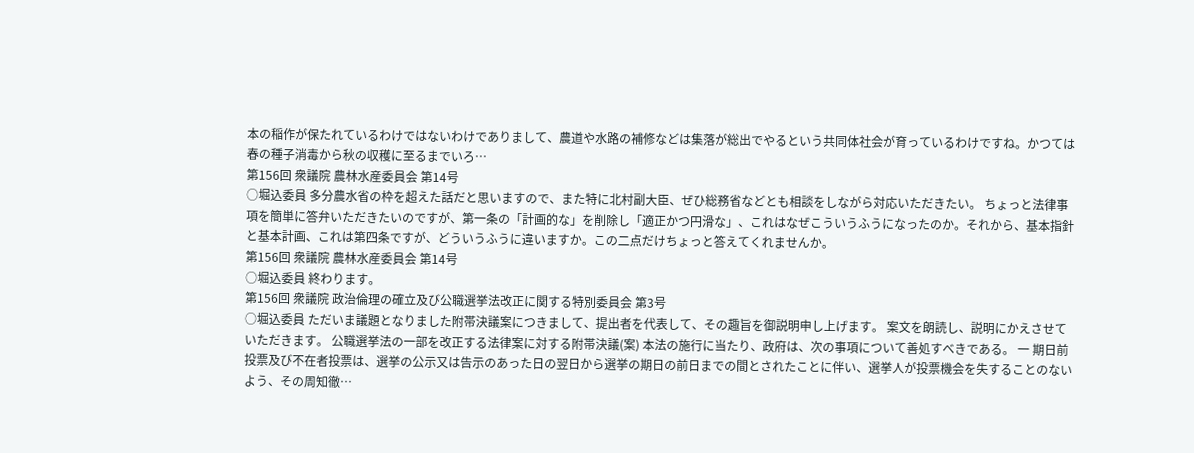本の稲作が保たれているわけではないわけでありまして、農道や水路の補修などは集落が総出でやるという共同体社会が育っているわけですね。かつては春の種子消毒から秋の収穫に至るまでいろ…
第156回 衆議院 農林水産委員会 第14号
○堀込委員 多分農水省の枠を超えた話だと思いますので、また特に北村副大臣、ぜひ総務省などとも相談をしながら対応いただきたい。 ちょっと法律事項を簡単に答弁いただきたいのですが、第一条の「計画的な」を削除し「適正かつ円滑な」、これはなぜこういうふうになったのか。それから、基本指針と基本計画、これは第四条ですが、どういうふうに違いますか。この二点だけちょっと答えてくれませんか。
第156回 衆議院 農林水産委員会 第14号
○堀込委員 終わります。
第156回 衆議院 政治倫理の確立及び公職選挙法改正に関する特別委員会 第3号
○堀込委員 ただいま議題となりました附帯決議案につきまして、提出者を代表して、その趣旨を御説明申し上げます。 案文を朗読し、説明にかえさせていただきます。 公職選挙法の一部を改正する法律案に対する附帯決議(案) 本法の施行に当たり、政府は、次の事項について善処すべきである。 一 期日前投票及び不在者投票は、選挙の公示又は告示のあった日の翌日から選挙の期日の前日までの間とされたことに伴い、選挙人が投票機会を失することのないよう、その周知徹…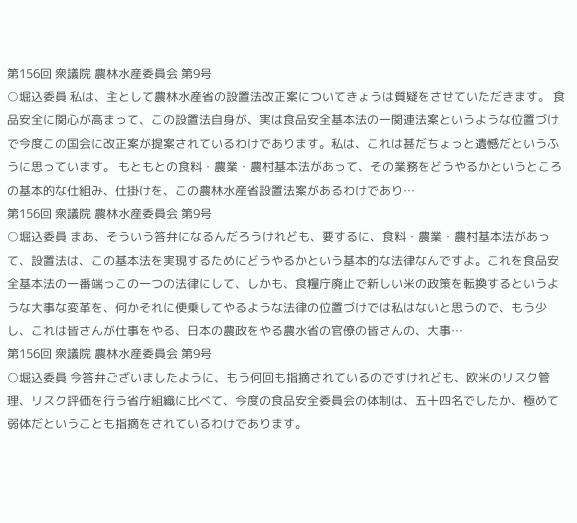第156回 衆議院 農林水産委員会 第9号
○堀込委員 私は、主として農林水産省の設置法改正案についてきょうは質疑をさせていただきます。 食品安全に関心が高まって、この設置法自身が、実は食品安全基本法の一関連法案というような位置づけで今度この国会に改正案が提案されているわけであります。私は、これは甚だちょっと遺憾だというふうに思っています。 もともとの食料・農業・農村基本法があって、その業務をどうやるかというところの基本的な仕組み、仕掛けを、この農林水産省設置法案があるわけであり…
第156回 衆議院 農林水産委員会 第9号
○堀込委員 まあ、そういう答弁になるんだろうけれども、要するに、食料・農業・農村基本法があって、設置法は、この基本法を実現するためにどうやるかという基本的な法律なんですよ。これを食品安全基本法の一番端っこの一つの法律にして、しかも、食糧庁廃止で新しい米の政策を転換するというような大事な変革を、何かそれに便乗してやるような法律の位置づけでは私はないと思うので、もう少し、これは皆さんが仕事をやる、日本の農政をやる農水省の官僚の皆さんの、大事…
第156回 衆議院 農林水産委員会 第9号
○堀込委員 今答弁ございましたように、もう何回も指摘されているのですけれども、欧米のリスク管理、リスク評価を行う省庁組織に比べて、今度の食品安全委員会の体制は、五十四名でしたか、極めて弱体だということも指摘をされているわけであります。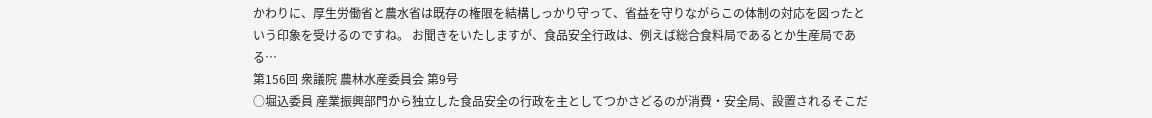かわりに、厚生労働省と農水省は既存の権限を結構しっかり守って、省益を守りながらこの体制の対応を図ったという印象を受けるのですね。 お聞きをいたしますが、食品安全行政は、例えば総合食料局であるとか生産局である…
第156回 衆議院 農林水産委員会 第9号
○堀込委員 産業振興部門から独立した食品安全の行政を主としてつかさどるのが消費・安全局、設置されるそこだ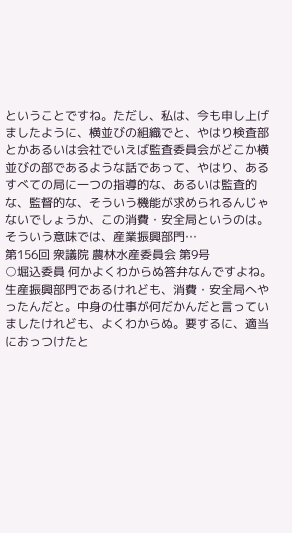ということですね。ただし、私は、今も申し上げましたように、横並びの組織でと、やはり検査部とかあるいは会社でいえば監査委員会がどこか横並びの部であるような話であって、やはり、あるすべての局に一つの指導的な、あるいは監査的な、監督的な、そういう機能が求められるんじゃないでしょうか、この消費・安全局というのは。そういう意味では、産業振興部門…
第156回 衆議院 農林水産委員会 第9号
○堀込委員 何かよくわからぬ答弁なんですよね。生産振興部門であるけれども、消費・安全局へやったんだと。中身の仕事が何だかんだと言っていましたけれども、よくわからぬ。要するに、適当におっつけたと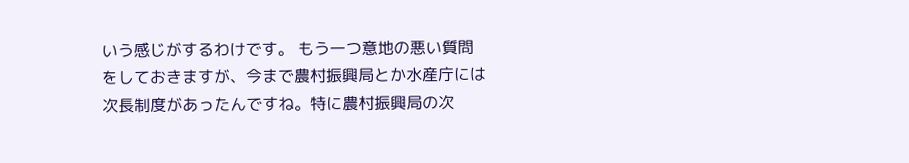いう感じがするわけです。 もう一つ意地の悪い質問をしておきますが、今まで農村振興局とか水産庁には次長制度があったんですね。特に農村振興局の次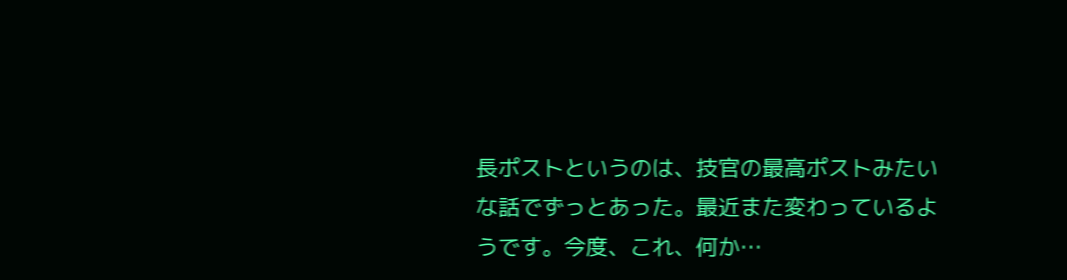長ポストというのは、技官の最高ポストみたいな話でずっとあった。最近また変わっているようです。今度、これ、何か…